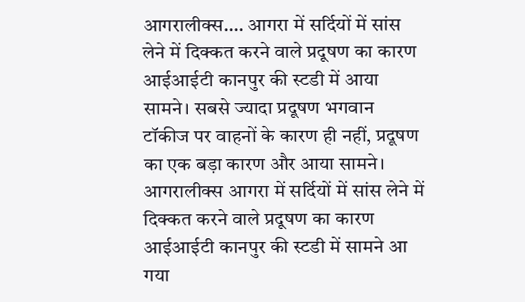आगरालीक्स…. आगरा में सर्दियों में सांस लेने में दिक्कत करने वाले प्रदूषण का कारण आईआईटी कानपुर की स्टडी में आया सामने। सबसे ज्यादा प्रदूषण भगवान टॉकीज पर वाहनों के कारण ही नहीं, प्रदूषण का एक बड़ा कारण और आया सामने।
आगरालीक्स आगरा में सर्दियों में सांस लेने में दिक्कत करने वाले प्रदूषण का कारण आईआईटी कानपुर की स्टडी में सामने आ गया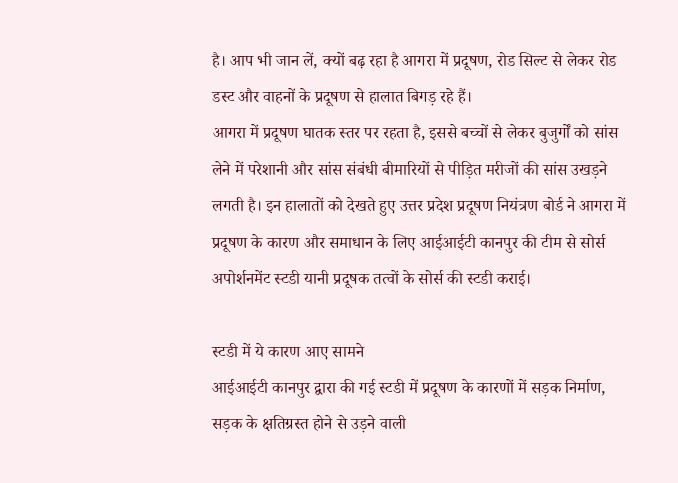है। आप भी जान लें, क्यों बढ़ रहा है आगरा में प्रदूषण, रोड सिल्ट से लेकर रोड डस्ट और वाहनों के प्रदूषण से हालात बिगड़ रहे हैं।
आगरा में प्रदूषण घातक स्तर पर रहता है, इससे बच्चों से लेकर बुजुर्गों को सांस लेने में परेशानी और सांस संबंधी बीमारियों से पीड़ित मरीजों की सांस उखड़ने लगती है। इन हालातों को देखते हुए उत्तर प्रदेश प्रदूषण नियंत्रण बोर्ड ने आगरा में प्रदूषण के कारण और समाधान के लिए आईआईटी कानपुर की टीम से सोर्स अपोर्शनमेंट स्टडी यानी प्रदूषक तत्वों के सोर्स की स्टडी कराई।

स्टडी में ये कारण आए सामने
आईआईटी कानपुर द्वारा की गई स्टडी में प्रदूषण के कारणों में सड़क निर्माण, सड़क के क्षतिग्रस्त होने से उड़ने वाली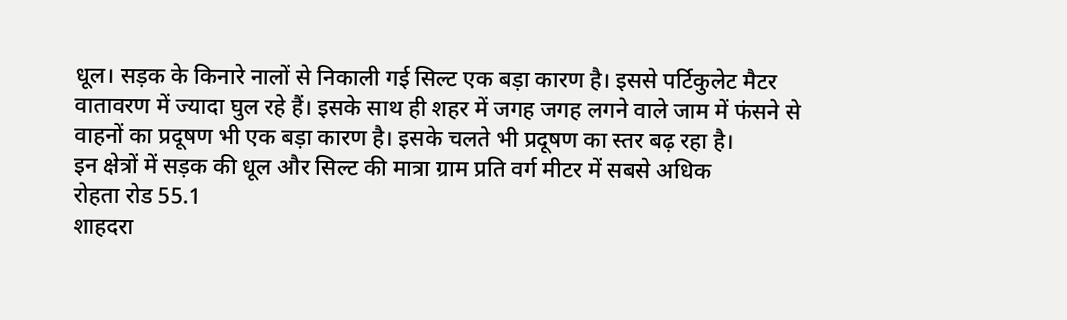धूल। सड़क के किनारे नालों से निकाली गई सिल्ट एक बड़ा कारण है। इससे पर्टिकुलेट मैटर वातावरण में ज्यादा घुल रहे हैं। इसके साथ ही शहर में जगह जगह लगने वाले जाम में फंसने से वाहनों का प्रदूषण भी एक बड़ा कारण है। इसके चलते भी प्रदूषण का स्तर बढ़ रहा है।
इन क्षेत्रों में सड़क की धूल और सिल्ट की मात्रा ग्राम प्रति वर्ग मीटर में सबसे अधिक
रोहता रोड 55.1
शाहदरा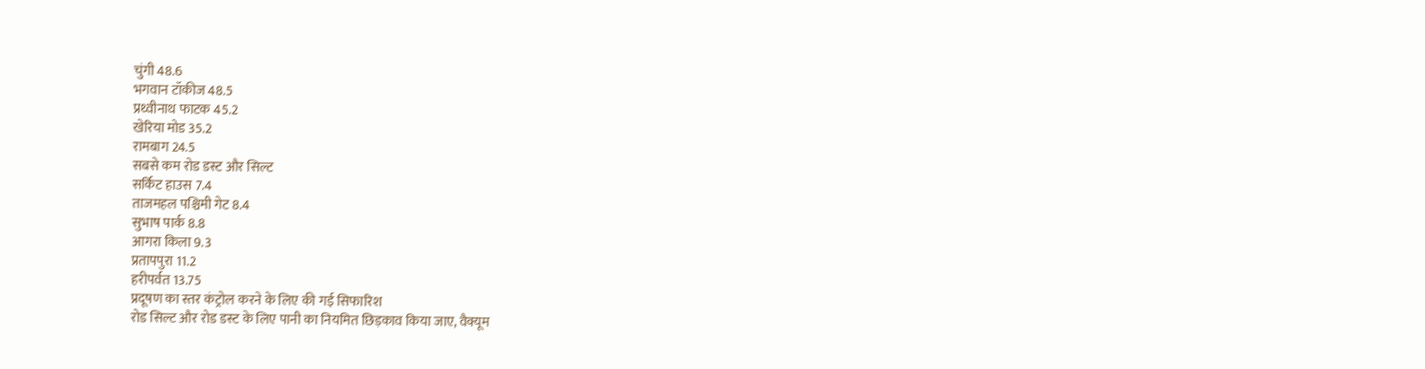चुंगी 48.6
भगवान टॉकीज 48.5
प्रथ्वीनाथ फाटक 45.2
खेरिया मोड 35.2
रामबाग 24.5
सबसे कम रोड डस्ट और सिल्ट
सर्किट हाउस 7.4
ताजमहल पश्चिमी गेट 8.4
सुभाष पार्क 8.8
आगरा किला 9.3
प्रतापपुरा 11.2
हरीपर्वत 13.75
प्रदूषण का स्तर कंट्रोल करने के लिए की गई सिफारिश
रोड सिल्ट और रोड डस्ट के लिए पानी का नियमित छिड़काव किया जाए, वैक्यूम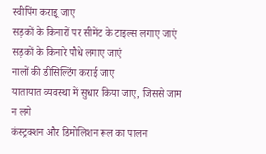स्वीपिंग कराइ्र जाए
सड़कों के किनारों पर सीमेंट के टाइल्स लगाए जाएं
सड़कों के किनारे पौधे लगाए जाएं
नालों की डीसिल्टिंग कराई जाए
यातायात व्यवस्था में सुधार किया जाए, जिससे जाम न लगे
कंस्ट्रक्शन और डिमोलिशन रूल का पालन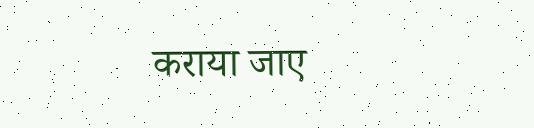कराया जाए